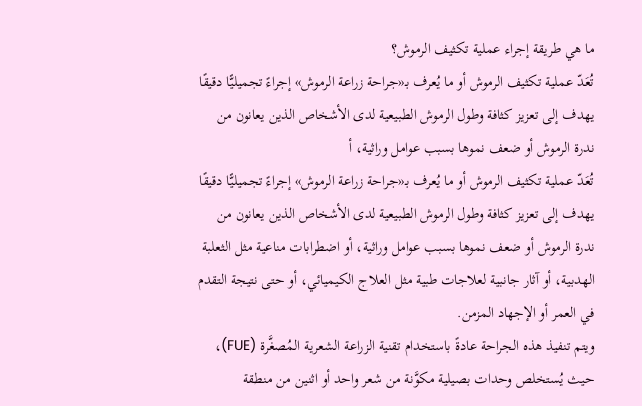ما هي طريقة إجراء عملية تكثيف الرموش؟
تُعَدّ عملية تكثيف الرموش أو ما يُعرف بـ«جراحة زراعة الرموش» إجراءً تجميليًّا دقيقًا يهدف إلى تعزيز كثافة وطول الرموش الطبيعية لدى الأشخاص الذين يعانون من ندرة الرموش أو ضعف نموها بسبب عوامل وراثية، أ
تُعَدّ عملية تكثيف الرموش أو ما يُعرف بـ«جراحة زراعة الرموش» إجراءً تجميليًّا دقيقًا يهدف إلى تعزيز كثافة وطول الرموش الطبيعية لدى الأشخاص الذين يعانون من ندرة الرموش أو ضعف نموها بسبب عوامل وراثية، أو اضطرابات مناعية مثل الثعلبة الهدبية، أو آثار جانبية لعلاجات طبية مثل العلاج الكيميائي، أو حتى نتيجة التقدم في العمر أو الإجهاد المزمن.
ويتم تنفيذ هذه الجراحة عادةً باستخدام تقنية الزراعة الشعرية المُصغَّرة (FUE)، حيث يُستخلص وحدات بصيلية مكوَّنة من شعر واحد أو اثنين من منطقة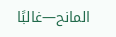المانح—غالبًا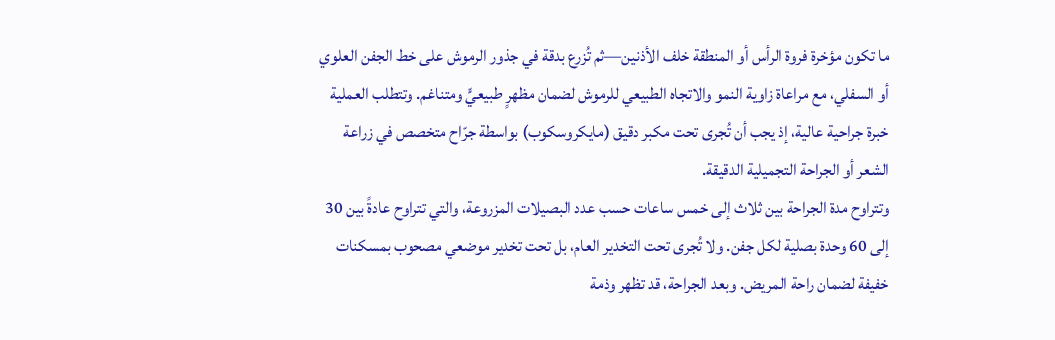ما تكون مؤخرة فروة الرأس أو المنطقة خلف الأذنين—ثم تُزرع بدقة في جذور الرموش على خط الجفن العلوي أو السفلي، مع مراعاة زاوية النمو والاتجاه الطبيعي للرموش لضمان مظهرٍ طبيعيٍّ ومتناغم. وتتطلب العملية خبرة جراحية عالية، إذ يجب أن تُجرى تحت مكبر دقيق (مايكروسكوب) بواسطة جرّاح متخصص في زراعة الشعر أو الجراحة التجميلية الدقيقة.
وتتراوح مدة الجراحة بين ثلاث إلى خمس ساعات حسب عدد البصيلات المزروعة، والتي تتراوح عادةً بين 30 إلى 60 وحدة بصلية لكل جفن. ولا تُجرى تحت التخدير العام، بل تحت تخدير موضعي مصحوب بمسكنات خفيفة لضمان راحة المريض. وبعد الجراحة، قد تظهر وذمة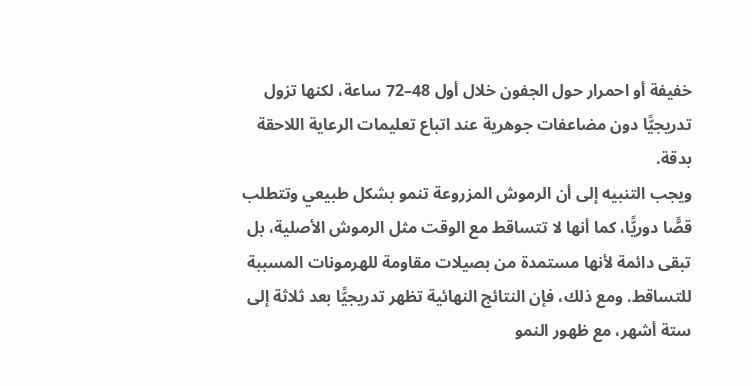خفيفة أو احمرار حول الجفون خلال أول 48–72 ساعة، لكنها تزول تدريجيًّا دون مضاعفات جوهرية عند اتباع تعليمات الرعاية اللاحقة بدقة.
ويجب التنبيه إلى أن الرموش المزروعة تنمو بشكل طبيعي وتتطلب قصًّا دوريًّا، كما أنها لا تتساقط مع الوقت مثل الرموش الأصلية، بل تبقى دائمة لأنها مستمدة من بصيلات مقاومة للهرمونات المسببة للتساقط. ومع ذلك، فإن النتائج النهائية تظهر تدريجيًّا بعد ثلاثة إلى ستة أشهر، مع ظهور النمو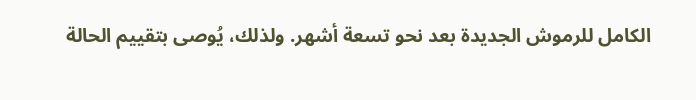الكامل للرموش الجديدة بعد نحو تسعة أشهر. ولذلك، يُوصى بتقييم الحالة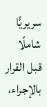سريريًّا شاملًا قبل القرار بالإجراء،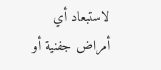لاستبعاد أي أمراض جفنية أو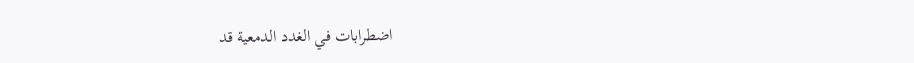اضطرابات في الغدد الدمعية قد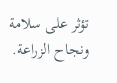تؤثر على سلامة ونجاح الزراعة.